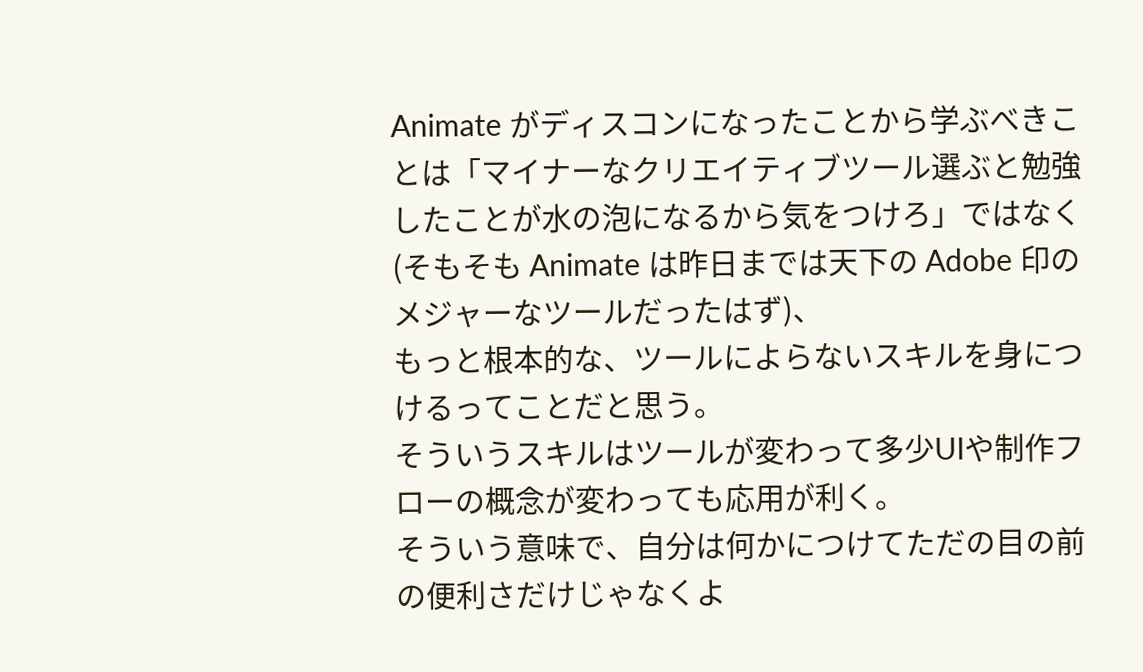Animate がディスコンになったことから学ぶべきことは「マイナーなクリエイティブツール選ぶと勉強したことが水の泡になるから気をつけろ」ではなく(そもそも Animate は昨日までは天下の Adobe 印のメジャーなツールだったはず)、
もっと根本的な、ツールによらないスキルを身につけるってことだと思う。
そういうスキルはツールが変わって多少UIや制作フローの概念が変わっても応用が利く。
そういう意味で、自分は何かにつけてただの目の前の便利さだけじゃなくよ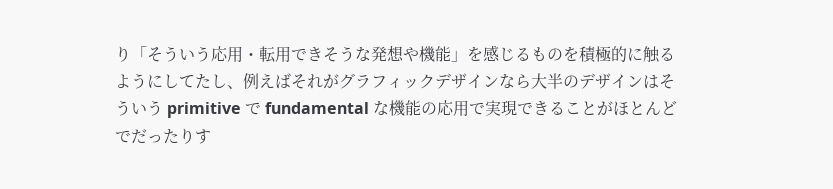り「そういう応用・転用できそうな発想や機能」を感じるものを積極的に触るようにしてたし、例えばそれがグラフィックデザインなら大半のデザインはそういう primitive で fundamental な機能の応用で実現できることがほとんどでだったりす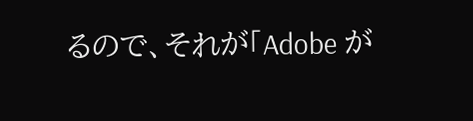るので、それが「Adobe が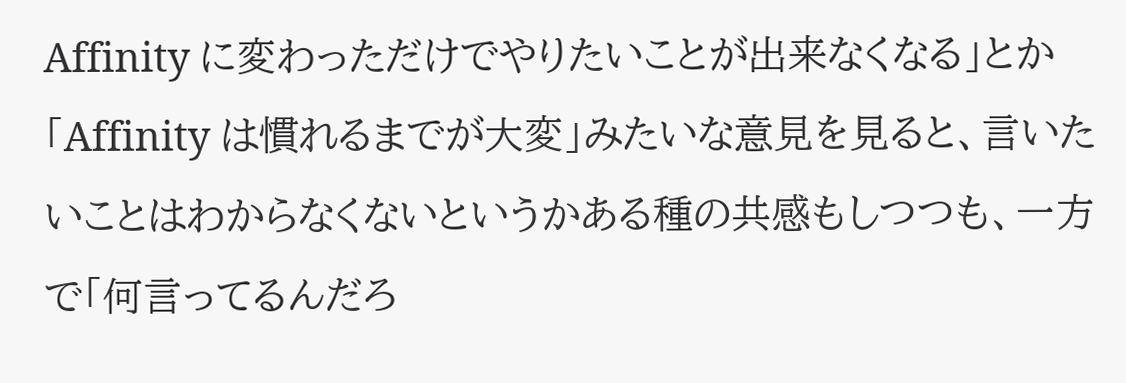Affinity に変わっただけでやりたいことが出来なくなる」とか「Affinity は慣れるまでが大変」みたいな意見を見ると、言いたいことはわからなくないというかある種の共感もしつつも、一方で「何言ってるんだろ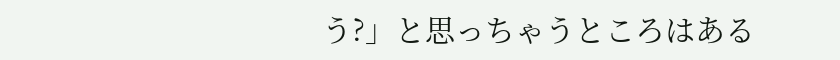う?」と思っちゃうところはある